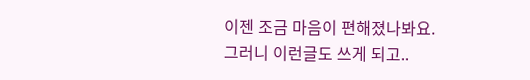이젠 조금 마음이 편해졌나봐요.
그러니 이런글도 쓰게 되고..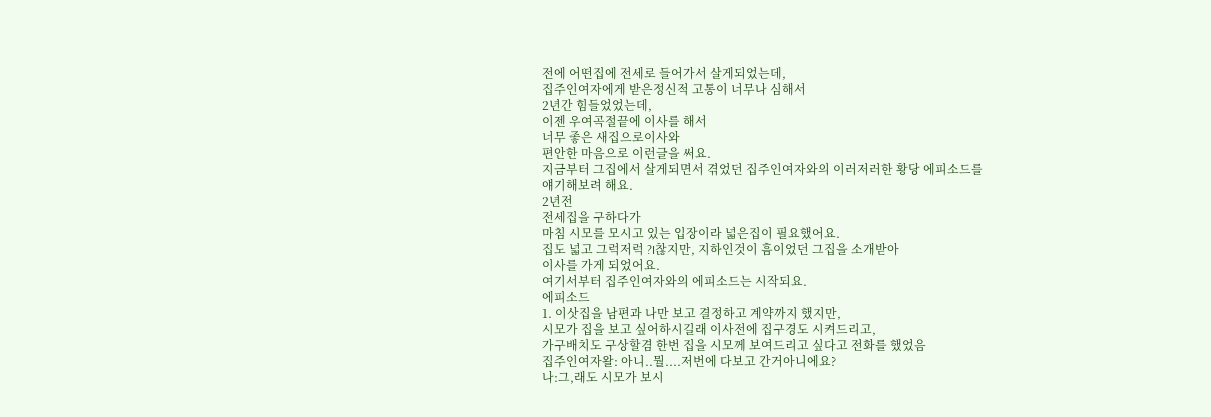전에 어떤집에 전세로 들어가서 살게되었는데,
집주인여자에게 받은정신적 고통이 너무나 심해서
2년간 힘들었었는데,
이젠 우여곡절끝에 이사를 해서
너무 좋은 새집으로이사와
편안한 마음으로 이런글을 써요.
지금부터 그집에서 살게되면서 겪었던 집주인여자와의 이러저러한 황당 에피소드를
얘기해보려 해요.
2년전
전세집을 구하다가
마침 시모를 모시고 있는 입장이라 넓은집이 필요했어요.
집도 넓고 그럭저럭 ?I찮지만, 지하인것이 흠이었던 그집을 소개받아
이사를 가게 되었어요.
여기서부터 집주인여자와의 에피소드는 시작되요.
에피소드
1. 이삿집을 남편과 나만 보고 결정하고 계약까지 했지만,
시모가 집을 보고 싶어하시길래 이사전에 집구경도 시켜드리고,
가구배치도 구상할겸 한번 집을 시모께 보여드리고 싶다고 전화를 했었음
집주인여자왈: 아니..뭘....저번에 다보고 간거아니에요?
나:그,래도 시모가 보시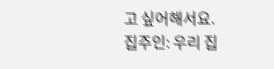고 싶어해서요.
집주인: 우리 집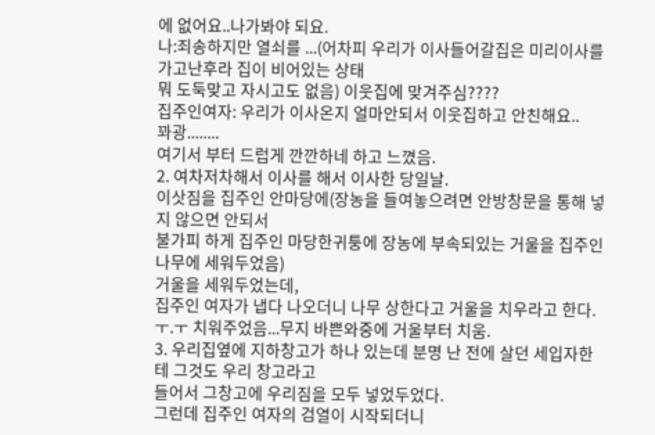에 없어요..나가봐야 되요.
나:죄송하지만 열쇠를 ...(어차피 우리가 이사들어갈집은 미리이사를 가고난후라 집이 비어있는 상태
뭐 도둑맞고 자시고도 없음) 이웃집에 맞겨주심????
집주인여자: 우리가 이사온지 얼마안되서 이웃집하고 안친해요..
꽈광........
여기서 부터 드럽게 깐깐하네 하고 느꼈음.
2. 여차저차해서 이사를 해서 이사한 당일날.
이삿짐을 집주인 안마당에(장농을 들여놓으려면 안방창문을 통해 넣지 않으면 안되서
불가피 하게 집주인 마당한귀퉁에 장농에 부속되있는 거울을 집주인 나무에 세워두었음)
거울을 세워두었는데,
집주인 여자가 냅다 나오더니 나무 상한다고 거울을 치우라고 한다.
ㅜ.ㅜ 치워주었음...무지 바쁜와중에 거울부터 치움.
3. 우리집옆에 지하창고가 하나 있는데 분명 난 전에 살던 세입자한테 그것도 우리 창고라고
들어서 그창고에 우리짐을 모두 넣었두었다.
그런데 집주인 여자의 검열이 시작되더니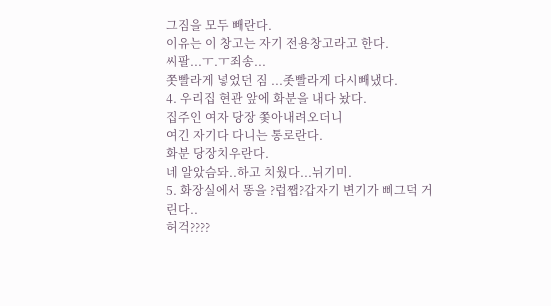그짐을 모두 빼란다.
이유는 이 창고는 자기 전용창고라고 한다.
씨팔...ㅜ.ㅜ죄송...
쫏빨라게 넣었던 짐 ...좃빨라게 다시빼냈다.
4. 우리집 현관 앞에 화분을 내다 놨다.
집주인 여자 당장 쫓아내려오더니
여긴 자기다 다니는 통로란다.
화분 당장치우란다.
네 알았슴돠..하고 치웠다...뉘기미.
5. 화장실에서 똥을 ?럽쨉?갑자기 변기가 삐그덕 거린다..
허걱????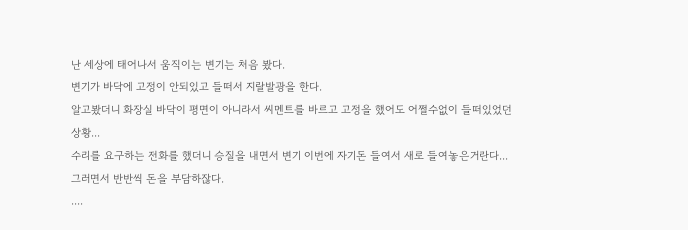난 세상에 태어나서 움직이는 변기는 처음 봤다.
변기가 바닥에 고정이 안되있고 들떠서 지랄발광을 한다.
알고봤더니 화장실 바닥이 평면이 아니라서 씨멘트를 바르고 고정을 했어도 어쩔수없이 들떠있었던
상황...
수리를 요구하는 전화를 했더니 승질을 내면서 변기 이번에 자기돈 들여서 새로 들여놓은거란다...
그러면서 반반씩 돈을 부담하잖다.
....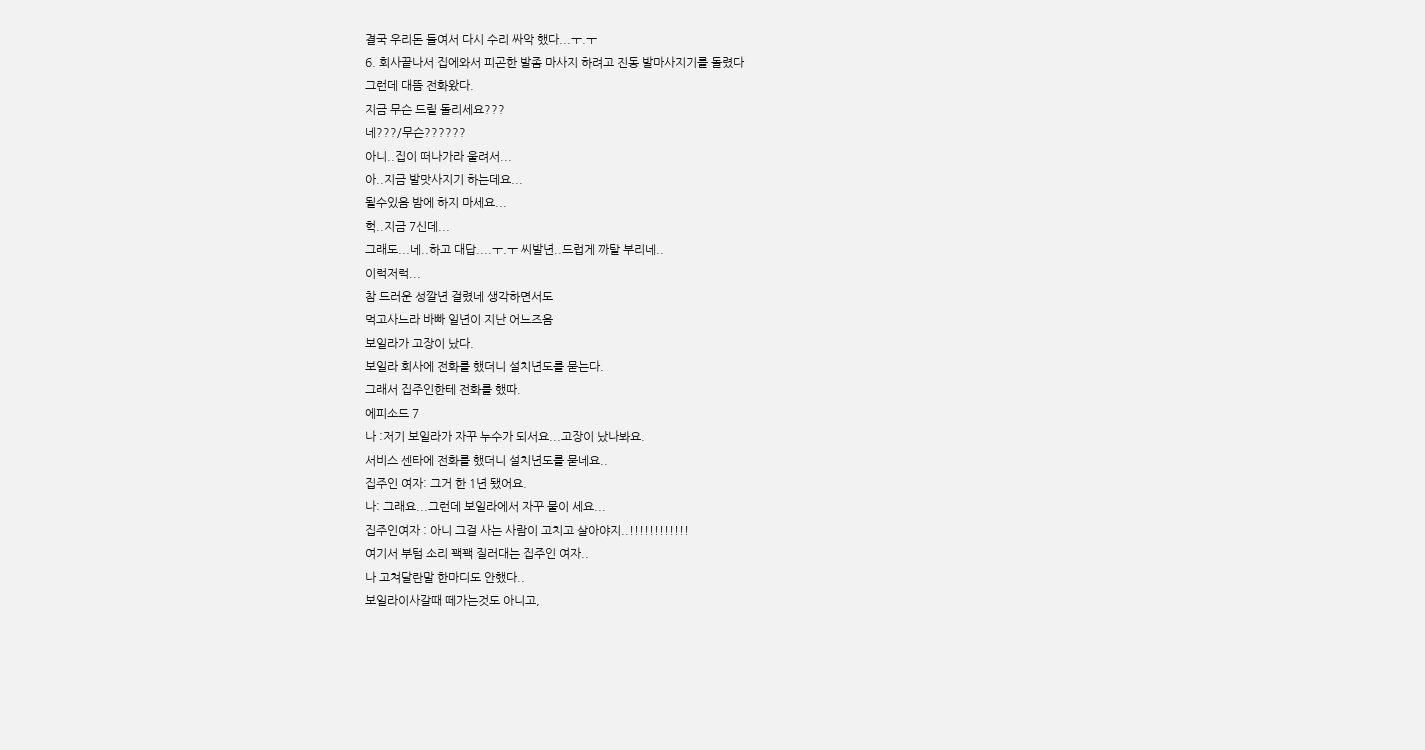결국 우리돈 들여서 다시 수리 싸악 했다...ㅜ.ㅜ
6. 회사끝나서 집에와서 피곤한 발좀 마사지 하려고 진동 발마사지기를 돌렸다
그런데 대뜸 전화왔다.
지금 무슨 드릴 돌리세요???
네???/무슨??????
아니..집이 떠나가라 울려서...
아..지금 발맛사지기 하는데요...
될수있음 밤에 하지 마세요...
헉..지금 7신데...
그래도...네..하고 대답....ㅜ.ㅜ 씨발년..드럽게 까탈 부리네..
이럭저럭...
참 드러운 성깔년 걸렸네 생각하면서도
먹고사느라 바빠 일년이 지난 어느즈음
보일라가 고장이 났다.
보일라 회사에 전화를 했더니 설치년도를 묻는다.
그래서 집주인한테 전화를 했따.
에피소드 7
나 :저기 보일라가 자꾸 누수가 되서요...고장이 났나봐요.
서비스 센타에 전화를 했더니 설치년도를 묻네요..
집주인 여자: 그거 한 1년 됐어요.
나: 그래요...그런데 보일라에서 자꾸 물이 세요...
집주인여자 : 아니 그걸 사는 사람이 고치고 살아야지..!!!!!!!!!!!!
여기서 부텀 소리 꽥꽥 질러대는 집주인 여자..
나 고쳐달란말 한마디도 안했다..
보일라이사갈때 떼가는것도 아니고,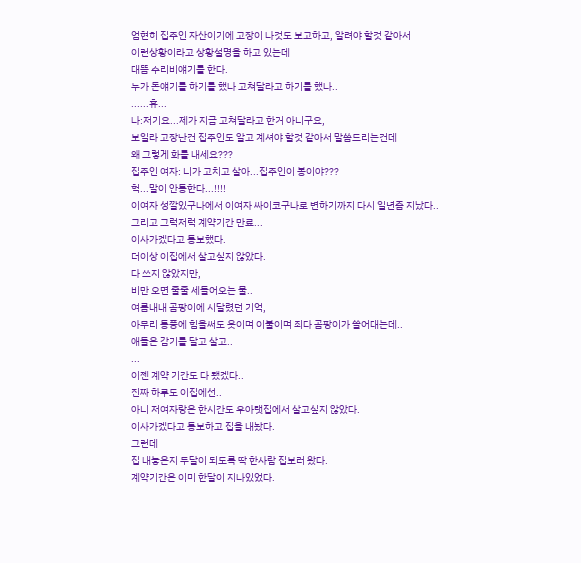엄현히 집주인 자산이기에 고장이 나것도 보고하고, 알려야 할것 같아서
이런상황이라고 상황설명을 하고 있는데
대뜸 수리비얘기를 한다.
누가 돈얘기를 하기를 했나 고쳐달라고 하기를 했나..
......휴...
나:저기요...제가 지금 고쳐달라고 한거 아니구요,
보일라 고장난건 집주인도 알고 계셔야 할것 같아서 말씀드리는건데
왜 그렇게 화를 내세요???
집주인 여자: 니가 고치고 살아...집주인이 봉이야???
헉...말이 안통한다...!!!!
이여자 성깔있구나에서 이여자 싸이코구나로 변하기까지 다시 일년즘 지났다..
그리고 그럭저럭 계약기간 만료...
이사가겠다고 통보했다.
더이상 이집에서 살고싶지 않았다.
다 쓰지 않았지만,
비만 오면 줄줄 세들어오는 물..
여름내내 곰팡이에 시달렸던 기억,
아무리 통풍에 힘을써도 옷이며 이불이며 죄다 곰팡이가 쓸어대는데..
애들은 감기를 달고 살고..
...
이젠 계약 기간도 다 됐겠다..
진짜 하루도 이집에선..
아니 저여자랑은 한시간도 우아랫집에서 살고싶지 않았다.
이사가겠다고 통보하고 집을 내놨다.
그런데
집 내놓은지 두달이 되도록 딱 한사람 집보러 왔다.
계약기간은 이미 한달이 지나있었다.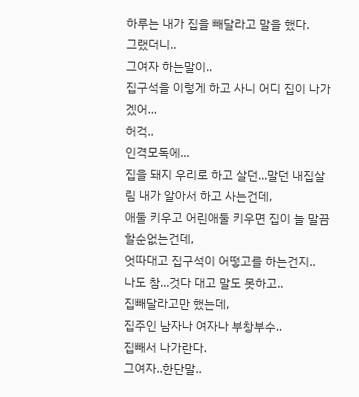하루는 내가 집을 빼달라고 말을 했다.
그랬더니..
그여자 하는말이..
집구석을 이렇게 하고 사니 어디 집이 나가겠어...
허걱..
인격모독에...
집을 돼지 우리로 하고 살던...말던 내집살림 내가 알아서 하고 사는건데,
애둘 키우고 어린애둘 키우면 집이 늘 말끔할순없는건데,
엇따대고 집구석이 어떻고를 하는건지..
나도 참...것다 대고 말도 못하고..
집빼달라고만 했는데,
집주인 남자나 여자나 부창부수..
집빼서 나가란다.
그여자..한단말..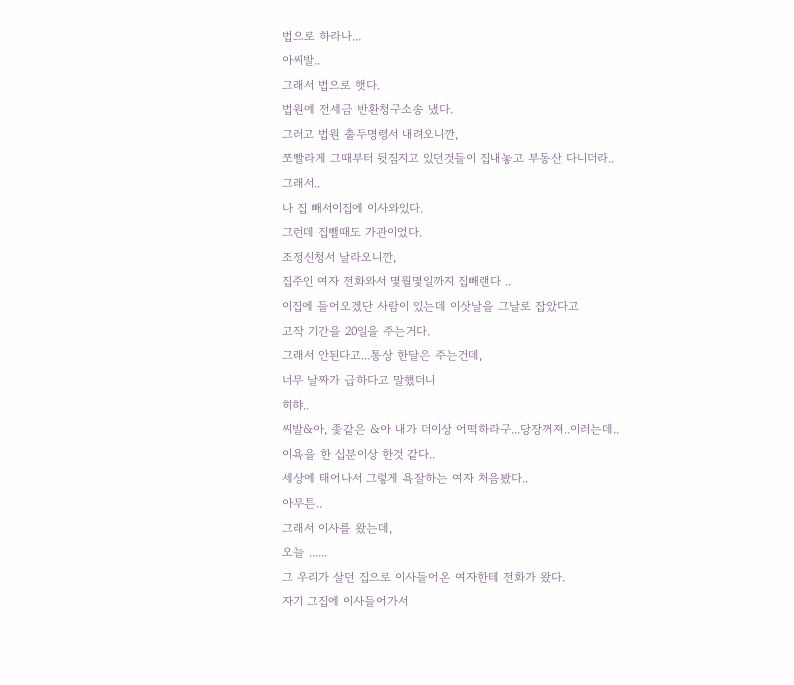법으로 하라나...
아씨발..
그래서 법으로 햇다.
법원에 전세금 반환청구소송 냈다.
그러고 법원 출두명령서 내려오니깐,
쪼빨라게 그때부터 뒷짐지고 있던것들이 집내놓고 부동산 다니더라..
그래서..
나 집 빼서이집에 이사와있다.
그런데 집뺄때도 가관이었다.
조정신청서 날라오니깐,
집주인 여자 전화와서 몇월몇일까지 집빼랜다 ..
이집에 들어오겠단 사람이 있는데 이삿날을 그날로 잡았다고
고작 기간을 20일을 주는거다.
그래서 안된다고...통상 한달은 주는건데,
너무 날짜가 급하다고 말했더니
히햐..
씨발&아, 좇같은 &아 내가 더이상 어떡하라구...당장꺼져..이러는데..
이욕을 한 십분이상 한것 같다..
세상에 태어나서 그렇게 욕잘하는 여자 처음봤다..
아무튼..
그래서 이사를 왔는데,
오늘 ......
그 우리가 살던 집으로 이사들어온 여자한테 전화가 왔다.
자기 그집에 이사들어가서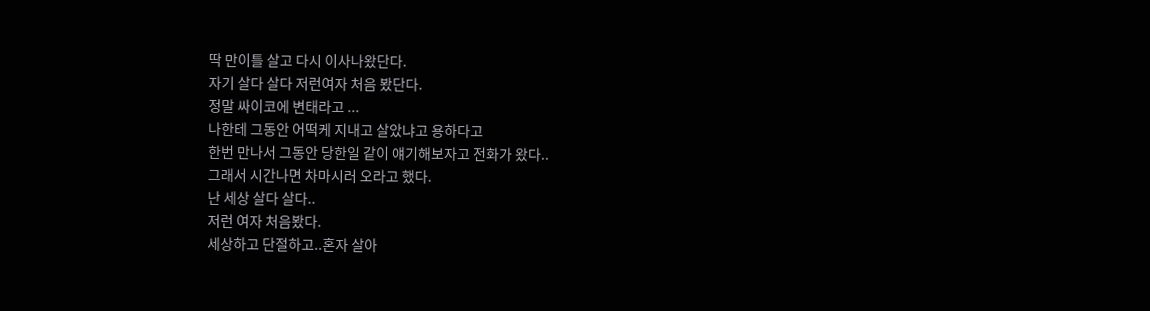딱 만이틀 살고 다시 이사나왔단다.
자기 살다 살다 저런여자 처음 봤단다.
정말 싸이코에 변태라고 ...
나한테 그동안 어떡케 지내고 살았냐고 용하다고
한번 만나서 그동안 당한일 같이 얘기해보자고 전화가 왔다..
그래서 시간나면 차마시러 오라고 했다.
난 세상 살다 살다..
저런 여자 처음봤다.
세상하고 단절하고..혼자 살아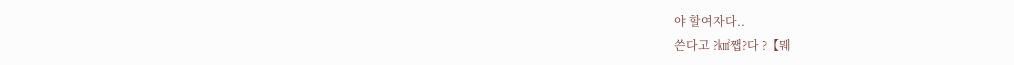야 할여자다..
쓴다고 ?㎢쨉?다 ?【뭬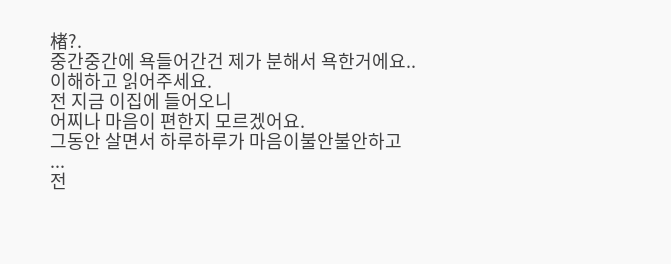楮?.
중간중간에 욕들어간건 제가 분해서 욕한거에요..
이해하고 읽어주세요.
전 지금 이집에 들어오니
어찌나 마음이 편한지 모르겠어요.
그동안 살면서 하루하루가 마음이불안불안하고 ...
전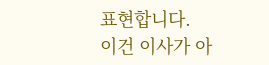표현합니다.
이건 이사가 아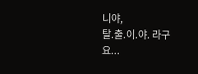니야,
탈.출.이.야. 라구요...